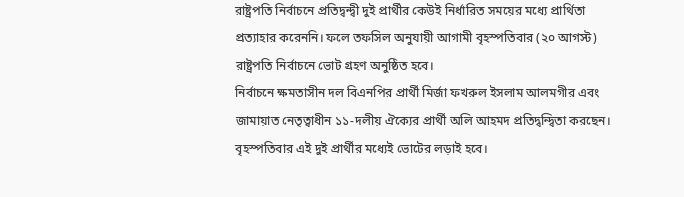রাষ্ট্রপতি নির্বাচনে প্রতিদ্বন্দ্বী দুই প্রার্থীর কেউই নির্ধারিত সময়ের মধ্যে প্রার্থিতা প্রত্যাহার করেননি। ফলে তফসিল অনুযায়ী আগামী বৃহস্পতিবার (২০ আগস্ট) রাষ্ট্রপতি নির্বাচনে ভোট গ্রহণ অনুষ্ঠিত হবে।
নির্বাচনে ক্ষমতাসীন দল বিএনপির প্রার্থী মির্জা ফখরুল ইসলাম আলমগীর এবং জামায়াত নেতৃত্বাধীন ১১-দলীয় ঐক্যের প্রার্থী অলি আহমদ প্রতিদ্বন্দ্বিতা করছেন। বৃহস্পতিবার এই দুই প্রার্থীর মধ্যেই ভোটের লড়াই হবে।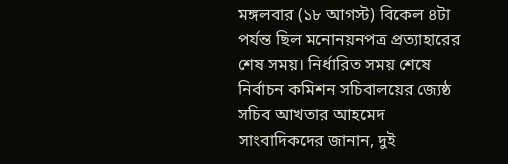মঙ্গলবার (১৮ আগস্ট) বিকেল ৪টা পর্যন্ত ছিল মনোনয়নপত্র প্রত্যাহারের শেষ সময়। নির্ধারিত সময় শেষে নির্বাচন কমিশন সচিবালয়ের জ্যেষ্ঠ সচিব আখতার আহমেদ সাংবাদিকদের জানান, দুই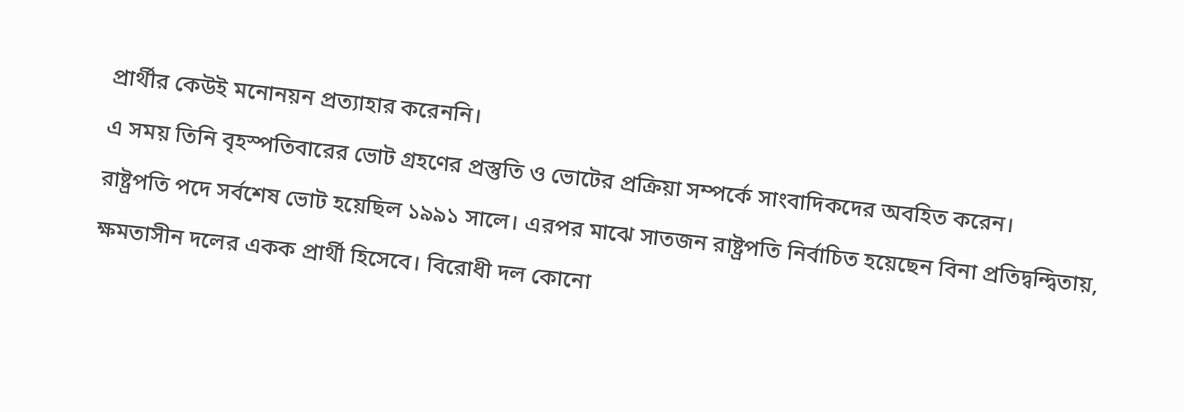প্রার্থীর কেউই মনোনয়ন প্রত্যাহার করেননি।
এ সময় তিনি বৃহস্পতিবারের ভোট গ্রহণের প্রস্তুতি ও ভোটের প্রক্রিয়া সম্পর্কে সাংবাদিকদের অবহিত করেন।
রাষ্ট্রপতি পদে সর্বশেষ ভোট হয়েছিল ১৯৯১ সালে। এরপর মাঝে সাতজন রাষ্ট্রপতি নির্বাচিত হয়েছেন বিনা প্রতিদ্বন্দ্বিতায়, ক্ষমতাসীন দলের একক প্রার্থী হিসেবে। বিরোধী দল কোনো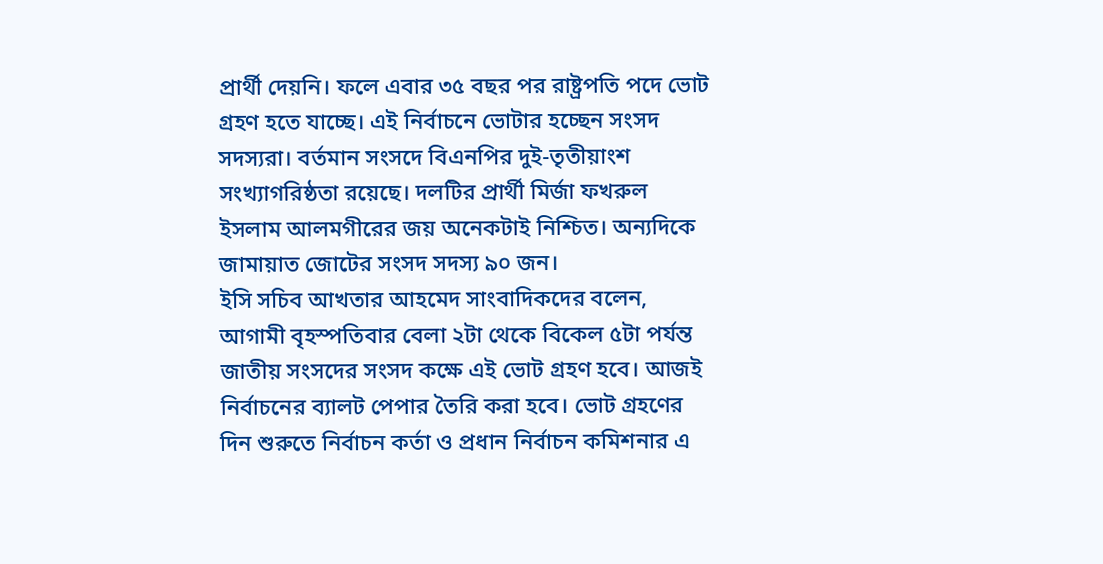প্রার্থী দেয়নি। ফলে এবার ৩৫ বছর পর রাষ্ট্রপতি পদে ভোট গ্রহণ হতে যাচ্ছে। এই নির্বাচনে ভোটার হচ্ছেন সংসদ সদস্যরা। বর্তমান সংসদে বিএনপির দুই-তৃতীয়াংশ সংখ্যাগরিষ্ঠতা রয়েছে। দলটির প্রার্থী মির্জা ফখরুল ইসলাম আলমগীরের জয় অনেকটাই নিশ্চিত। অন্যদিকে জামায়াত জোটের সংসদ সদস্য ৯০ জন।
ইসি সচিব আখতার আহমেদ সাংবাদিকদের বলেন, আগামী বৃহস্পতিবার বেলা ২টা থেকে বিকেল ৫টা পর্যন্ত জাতীয় সংসদের সংসদ কক্ষে এই ভোট গ্রহণ হবে। আজই নির্বাচনের ব্যালট পেপার তৈরি করা হবে। ভোট গ্রহণের দিন শুরুতে নির্বাচন কর্তা ও প্রধান নির্বাচন কমিশনার এ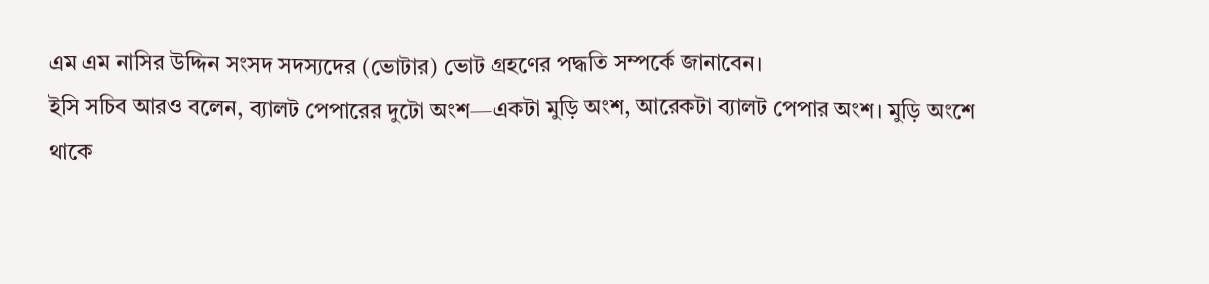এম এম নাসির উদ্দিন সংসদ সদস্যদের (ভোটার) ভোট গ্রহণের পদ্ধতি সম্পর্কে জানাবেন।
ইসি সচিব আরও বলেন, ব্যালট পেপারের দুটো অংশ—একটা মুড়ি অংশ, আরেকটা ব্যালট পেপার অংশ। মুড়ি অংশে থাকে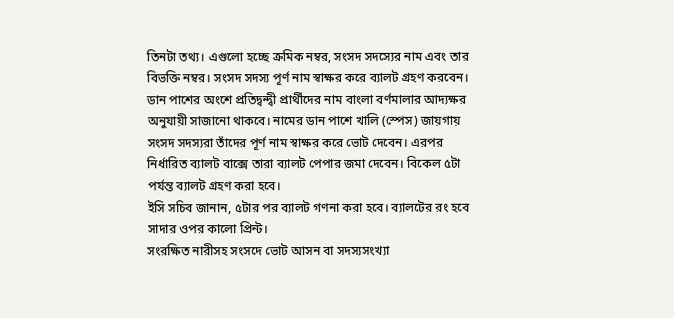তিনটা তথ্য। এগুলো হচ্ছে ক্রমিক নম্বর, সংসদ সদস্যের নাম এবং তার বিভক্তি নম্বর। সংসদ সদস্য পূর্ণ নাম স্বাক্ষর করে ব্যালট গ্রহণ করবেন। ডান পাশের অংশে প্রতিদ্বন্দ্বী প্রার্থীদের নাম বাংলা বর্ণমালার আদ্যক্ষর অনুযায়ী সাজানো থাকবে। নামের ডান পাশে খালি (স্পেস) জায়গায় সংসদ সদস্যরা তাঁদের পূর্ণ নাম স্বাক্ষর করে ভোট দেবেন। এরপর নির্ধারিত ব্যালট বাক্সে তারা ব্যালট পেপার জমা দেবেন। বিকেল ৫টা পর্যন্ত ব্যালট গ্রহণ করা হবে।
ইসি সচিব জানান, ৫টার পর ব্যালট গণনা করা হবে। ব্যালটের রং হবে সাদার ওপর কালো প্রিন্ট।
সংরক্ষিত নারীসহ সংসদে ভোট আসন বা সদস্যসংখ্যা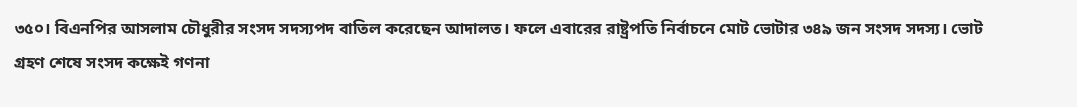৩৫০। বিএনপির আসলাম চৌধুরীর সংসদ সদস্যপদ বাতিল করেছেন আদালত। ফলে এবারের রাষ্ট্রপতি নির্বাচনে মোট ভোটার ৩৪৯ জন সংসদ সদস্য। ভোট গ্রহণ শেষে সংসদ কক্ষেই গণনা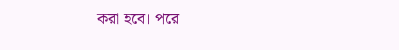করা হবে। পরে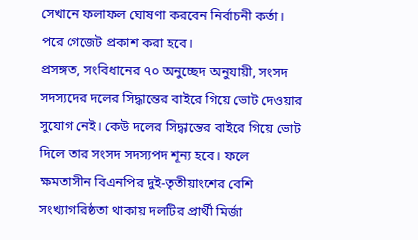সেখানে ফলাফল ঘোষণা করবেন নির্বাচনী কর্তা। পরে গেজেট প্রকাশ করা হবে।
প্রসঙ্গত, সংবিধানের ৭০ অনুচ্ছেদ অনুযায়ী, সংসদ সদস্যদের দলের সিদ্ধান্তের বাইরে গিয়ে ভোট দেওয়ার সুযোগ নেই। কেউ দলের সিদ্ধান্তের বাইরে গিয়ে ভোট দিলে তার সংসদ সদস্যপদ শূন্য হবে। ফলে ক্ষমতাসীন বিএনপির দুই-তৃতীয়াংশের বেশি সংখ্যাগরিষ্ঠতা থাকায় দলটির প্রার্থী মির্জা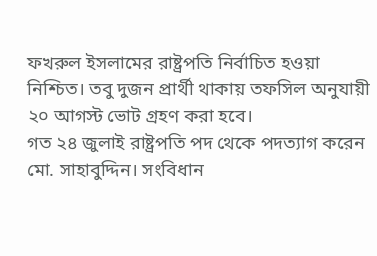ফখরুল ইসলামের রাষ্ট্রপতি নির্বাচিত হওয়া নিশ্চিত। তবু দুজন প্রার্থী থাকায় তফসিল অনুযায়ী ২০ আগস্ট ভোট গ্রহণ করা হবে।
গত ২৪ জুলাই রাষ্ট্রপতি পদ থেকে পদত্যাগ করেন মো. সাহাবুদ্দিন। সংবিধান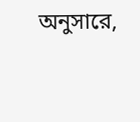অনুসারে,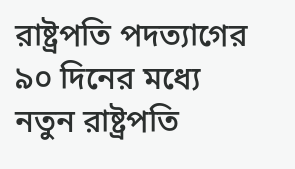রাষ্ট্রপতি পদত্যাগের ৯০ দিনের মধ্যে নতুন রাষ্ট্রপতি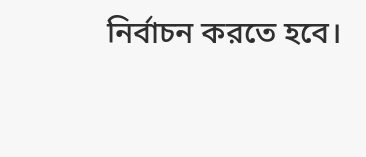নির্বাচন করতে হবে।